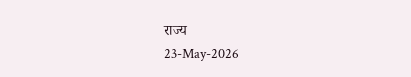राज्य
23-May-2026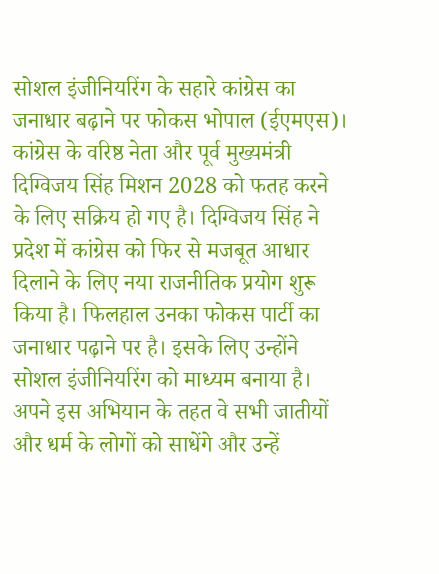सोशल इंजीनियरिंग के सहारे कांग्रेस का जनाधार बढ़ाने पर फोकस भोपाल (ईएमएस)। कांग्रेस के वरिष्ठ नेता और पूर्व मुख्यमंत्री दिग्विजय सिंह मिशन 2028 को फतह करने के लिए सक्रिय हो गए है। दिग्विजय सिंह ने प्रदेश में कांग्रेस को फिर से मजबूत आधार दिलाने के लिए नया राजनीतिक प्रयोग शुरू किया है। फिलहाल उनका फोकस पार्टी का जनाधार पढ़ाने पर है। इसके लिए उन्होंने सोशल इंजीनियरिंग को माध्यम बनाया है। अपने इस अभियान के तहत वे सभी जातीयों और धर्म के लोगों को साधेंगे और उन्हें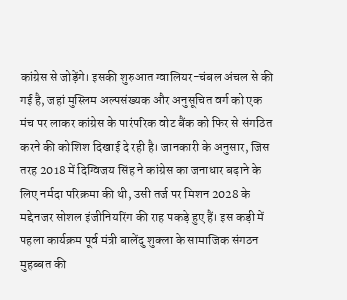कांग्रेस से जोड़ेंगे। इसकी शुरुआत ग्वालियर-चंबल अंचल से की गई है, जहां मुस्लिम अल्पसंख्यक और अनुसूचित वर्ग को एक मंच पर लाकर कांग्रेस के पारंपरिक वोट बैंक को फिर से संगठित करने की कोशिश दिखाई दे रही है। जानकारी के अनुसार, जिस तरह 2018 में दिग्विजय सिंह ने कांग्रेस का जनाधार बढ़ाने के लिए नर्मदा परिक्रमा की थी, उसी तर्ज पर मिशन 2028 के मद्देनजर सोशल इंजीनियरिंग की राह पकड़े हुए हैं। इस कड़ी में पहला कार्यक्रम पूर्व मंत्री बालेंदु शुक्ला के सामाजिक संगठन मुहब्बत की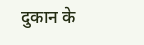दुकान के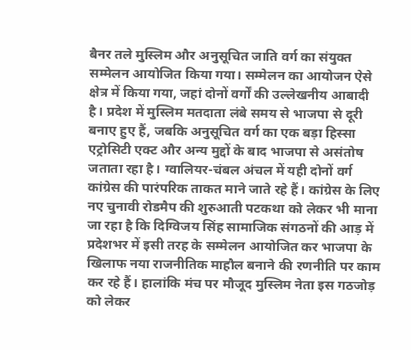बैनर तले मुस्लिम और अनुसूचित जाति वर्ग का संयुक्त सम्मेलन आयोजित किया गया। सम्मेलन का आयोजन ऐसे क्षेत्र में किया गया, जहां दोनों वर्गों की उल्लेखनीय आबादी है। प्रदेश में मुस्लिम मतदाता लंबे समय से भाजपा से दूरी बनाए हुए हैं, जबकि अनुसूचित वर्ग का एक बड़ा हिस्सा एट्रोसिटी एक्ट और अन्य मुद्दों के बाद भाजपा से असंतोष जताता रहा है। ग्वालियर-चंबल अंचल में यही दोनों वर्ग कांग्रेस की पारंपरिक ताकत माने जाते रहे हैं। कांग्रेस के लिए नए चुनावी रोडमैप की शुरुआती पटकथा को लेकर भी माना जा रहा है कि दिग्विजय सिंह सामाजिक संगठनों की आड़ में प्रदेशभर में इसी तरह के सम्मेलन आयोजित कर भाजपा के खिलाफ नया राजनीतिक माहौल बनाने की रणनीति पर काम कर रहे हैं। हालांकि मंच पर मौजूद मुस्लिम नेता इस गठजोड़ को लेकर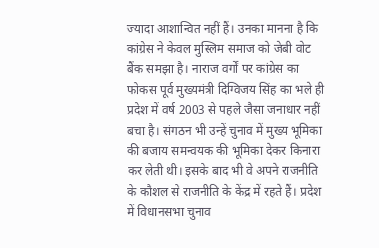ज्यादा आशान्वित नहीं हैं। उनका मानना है कि कांग्रेस ने केवल मुस्लिम समाज को जेबी वोट बैंक समझा है। नाराज वर्गों पर कांग्रेस का फोकस पूर्व मुख्यमंत्री दिग्विजय सिंह का भले ही प्रदेश में वर्ष 2003 से पहले जैसा जनाधार नहीं बचा है। संगठन भी उन्हें चुनाव में मुख्य भूमिका की बजाय समन्वयक की भूमिका देकर किनारा कर लेती थी। इसके बाद भी वे अपने राजनीति के कौशल से राजनीति के केंद्र में रहते हैं। प्रदेश में विधानसभा चुनाव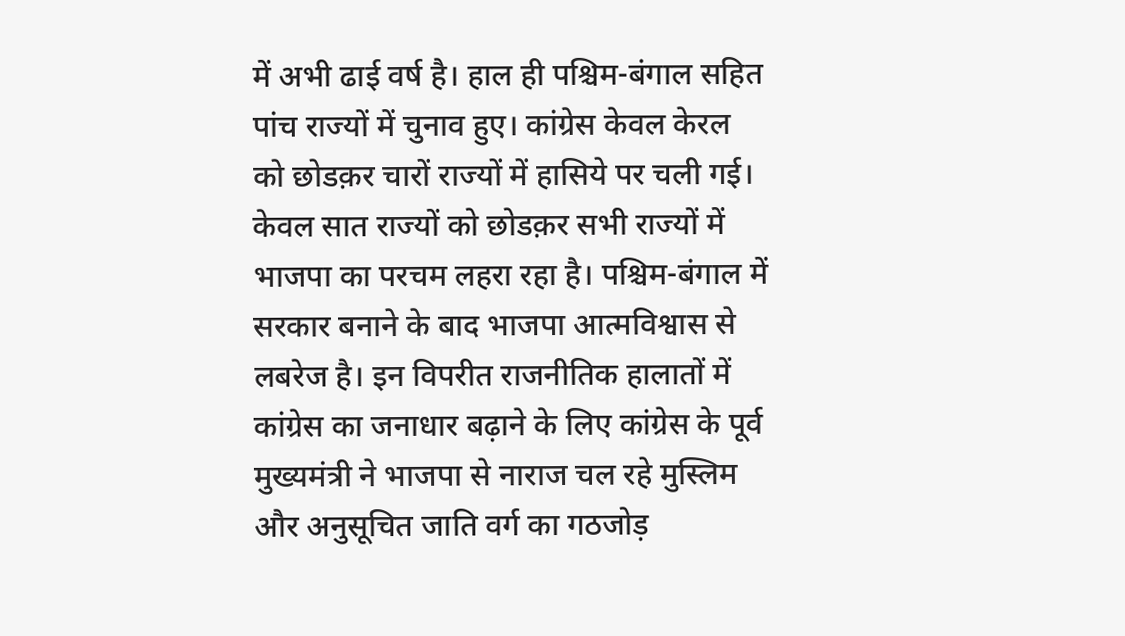में अभी ढाई वर्ष है। हाल ही पश्चिम-बंगाल सहित पांच राज्यों में चुनाव हुए। कांग्रेस केवल केरल को छोडक़र चारों राज्यों में हासिये पर चली गई। केवल सात राज्यों को छोडक़र सभी राज्यों में भाजपा का परचम लहरा रहा है। पश्चिम-बंगाल में सरकार बनाने के बाद भाजपा आत्मविश्वास से लबरेज है। इन विपरीत राजनीतिक हालातों में कांग्रेस का जनाधार बढ़ाने के लिए कांग्रेस के पूर्व मुख्यमंत्री ने भाजपा से नाराज चल रहे मुस्लिम और अनुसूचित जाति वर्ग का गठजोड़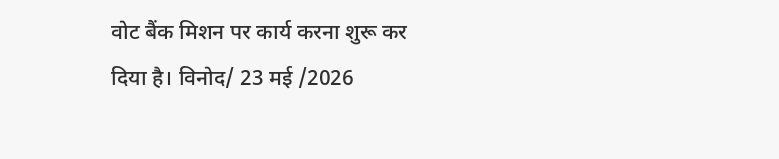वोट बैंक मिशन पर कार्य करना शुरू कर दिया है। विनोद/ 23 मई /2026